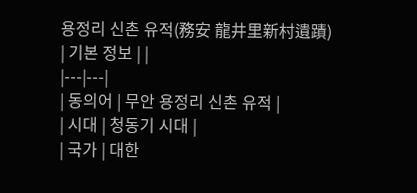용정리 신촌 유적(務安 龍井里新村遺蹟)
| 기본 정보 | |
|---|---|
| 동의어 | 무안 용정리 신촌 유적 |
| 시대 | 청동기 시대 |
| 국가 | 대한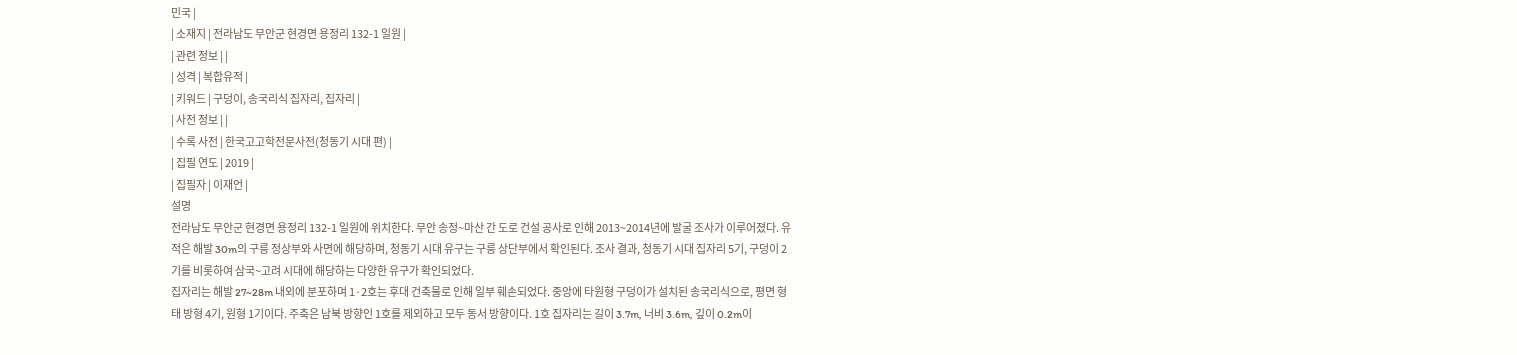민국 |
| 소재지 | 전라남도 무안군 현경면 용정리 132-1 일원 |
| 관련 정보 | |
| 성격 | 복합유적 |
| 키워드 | 구덩이, 송국리식 집자리, 집자리 |
| 사전 정보 | |
| 수록 사전 | 한국고고학전문사전(청동기 시대 편) |
| 집필 연도 | 2019 |
| 집필자 | 이재언 |
설명
전라남도 무안군 현경면 용정리 132-1 일원에 위치한다. 무안 송정~마산 간 도로 건설 공사로 인해 2013~2014년에 발굴 조사가 이루어졌다. 유적은 해발 30m의 구릉 정상부와 사면에 해당하며, 청동기 시대 유구는 구릉 상단부에서 확인된다. 조사 결과, 청동기 시대 집자리 5기, 구덩이 2기를 비롯하여 삼국~고려 시대에 해당하는 다양한 유구가 확인되었다.
집자리는 해발 27~28m 내외에 분포하며 1·2호는 후대 건축물로 인해 일부 훼손되었다. 중앙에 타원형 구덩이가 설치된 송국리식으로, 평면 형태 방형 4기, 원형 1기이다. 주축은 남북 방향인 1호를 제외하고 모두 동서 방향이다. 1호 집자리는 길이 3.7m, 너비 3.6m, 깊이 0.2m이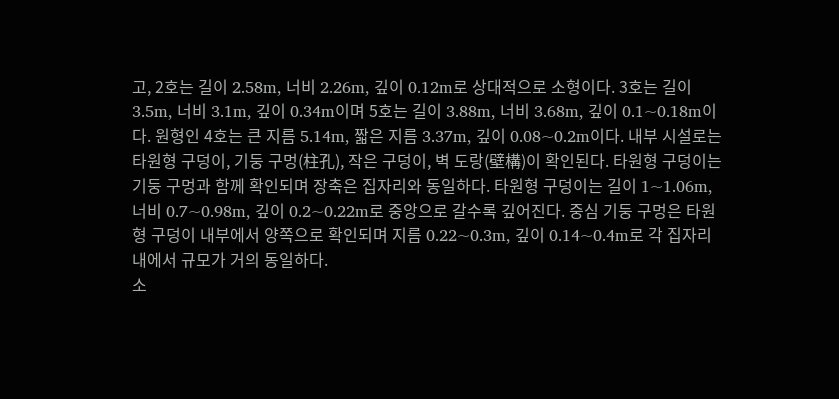고, 2호는 길이 2.58m, 너비 2.26m, 깊이 0.12m로 상대적으로 소형이다. 3호는 길이 3.5m, 너비 3.1m, 깊이 0.34m이며 5호는 길이 3.88m, 너비 3.68m, 깊이 0.1~0.18m이다. 원형인 4호는 큰 지름 5.14m, 짧은 지름 3.37m, 깊이 0.08~0.2m이다. 내부 시설로는 타원형 구덩이, 기둥 구멍(柱孔), 작은 구덩이, 벽 도랑(壁構)이 확인된다. 타원형 구덩이는 기둥 구멍과 함께 확인되며 장축은 집자리와 동일하다. 타원형 구덩이는 길이 1~1.06m, 너비 0.7~0.98m, 깊이 0.2~0.22m로 중앙으로 갈수록 깊어진다. 중심 기둥 구멍은 타원형 구덩이 내부에서 양쪽으로 확인되며 지름 0.22~0.3m, 깊이 0.14~0.4m로 각 집자리 내에서 규모가 거의 동일하다.
소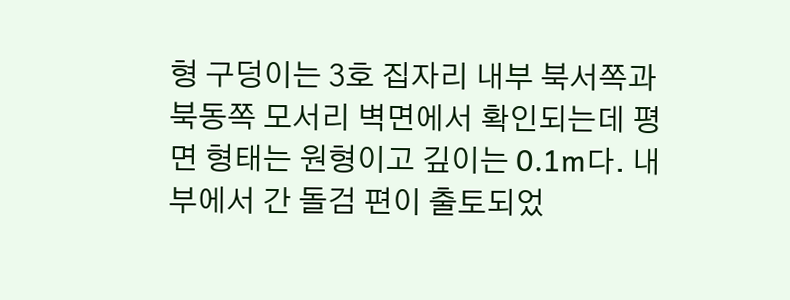형 구덩이는 3호 집자리 내부 북서쪽과 북동쪽 모서리 벽면에서 확인되는데 평면 형태는 원형이고 깊이는 0.1m다. 내부에서 간 돌검 편이 출토되었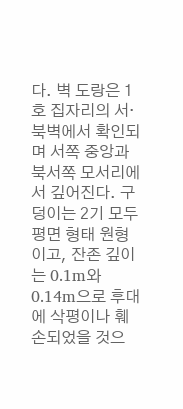다. 벽 도랑은 1호 집자리의 서·북벽에서 확인되며 서쪽 중앙과 북서쪽 모서리에서 깊어진다. 구덩이는 2기 모두 평면 형태 원형이고, 잔존 깊이는 0.1m와 0.14m으로 후대에 삭평이나 훼손되었을 것으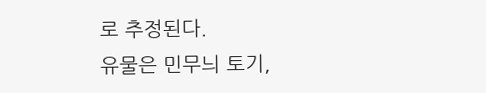로 추정된다.
유물은 민무늬 토기,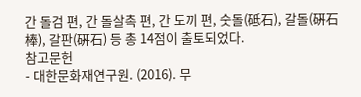간 돌검 편, 간 돌살촉 편, 간 도끼 편, 숫돌(砥石), 갈돌(硏石棒), 갈판(硏石) 등 총 14점이 출토되었다.
참고문헌
- 대한문화재연구원. (2016). 무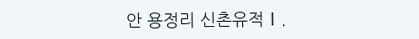안 용정리 신촌유적Ⅰ.